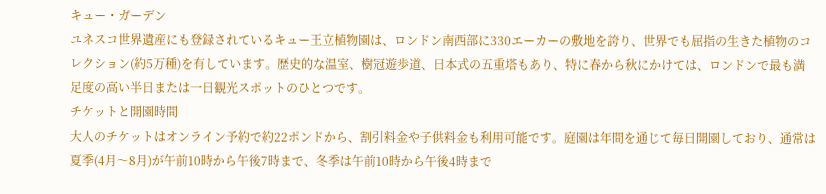キュー・ガーデン
ユネスコ世界遺産にも登録されているキュー王立植物園は、ロンドン南西部に330エーカーの敷地を誇り、世界でも屈指の生きた植物のコレクション(約5万種)を有しています。歴史的な温室、樹冠遊歩道、日本式の五重塔もあり、特に春から秋にかけては、ロンドンで最も満足度の高い半日または一日観光スポットのひとつです。
チケットと開園時間
大人のチケットはオンライン予約で約22ポンドから、割引料金や子供料金も利用可能です。庭園は年間を通じて毎日開園しており、通常は夏季(4月〜8月)が午前10時から午後7時まで、冬季は午前10時から午後4時まで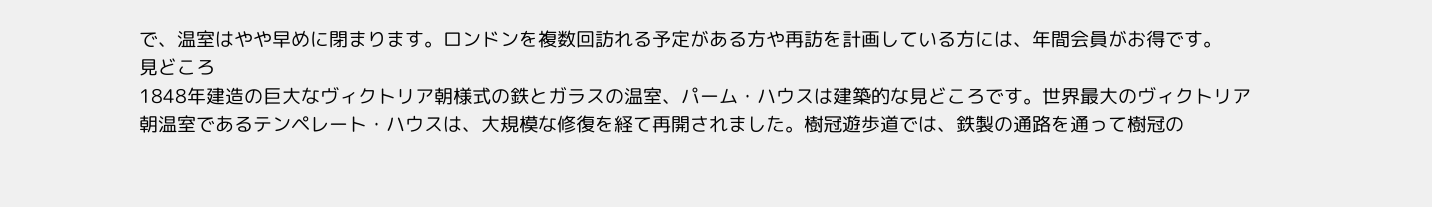で、温室はやや早めに閉まります。ロンドンを複数回訪れる予定がある方や再訪を計画している方には、年間会員がお得です。
見どころ
1848年建造の巨大なヴィクトリア朝様式の鉄とガラスの温室、パーム・ハウスは建築的な見どころです。世界最大のヴィクトリア朝温室であるテンペレート・ハウスは、大規模な修復を経て再開されました。樹冠遊歩道では、鉄製の通路を通って樹冠の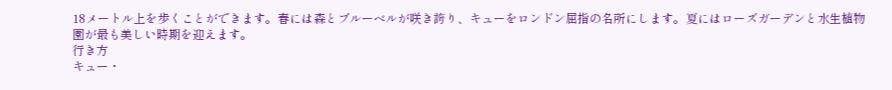18メートル上を歩くことができます。春には森とブルーベルが咲き誇り、キューをロンドン屈指の名所にします。夏にはローズガーデンと水生植物園が最も美しい時期を迎えます。
行き方
キュー・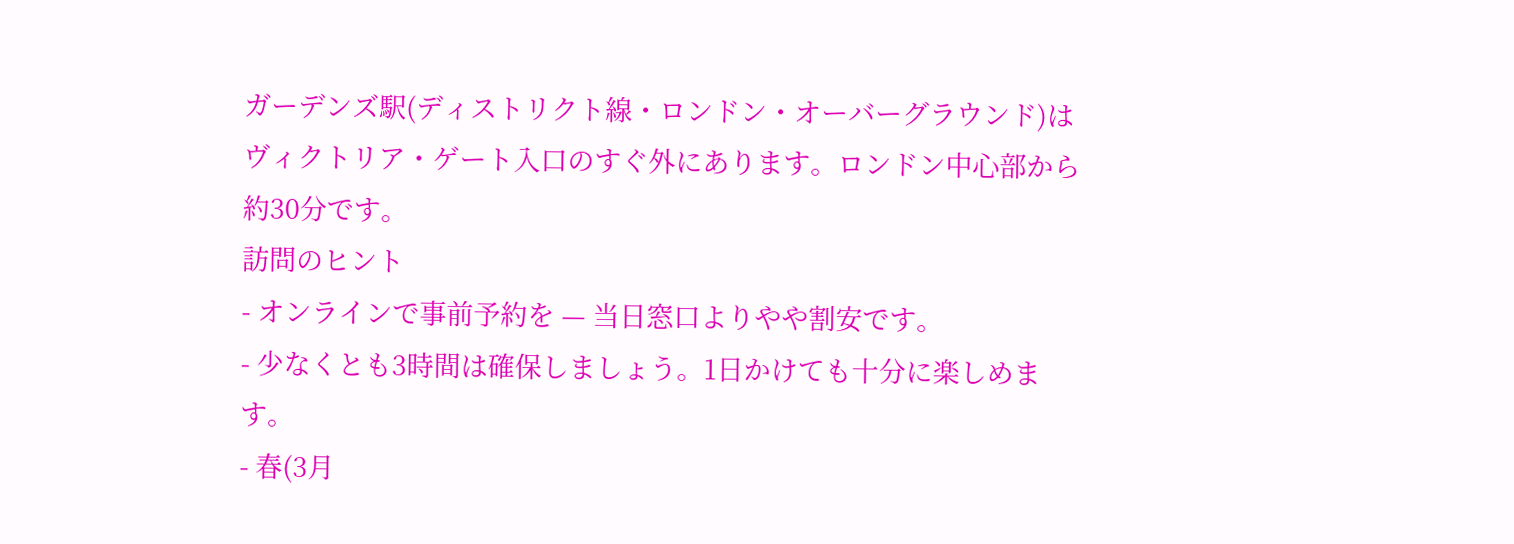ガーデンズ駅(ディストリクト線・ロンドン・オーバーグラウンド)はヴィクトリア・ゲート入口のすぐ外にあります。ロンドン中心部から約30分です。
訪問のヒント
- オンラインで事前予約を — 当日窓口よりやや割安です。
- 少なくとも3時間は確保しましょう。1日かけても十分に楽しめます。
- 春(3月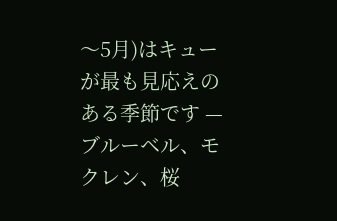〜5月)はキューが最も見応えのある季節です — ブルーベル、モクレン、桜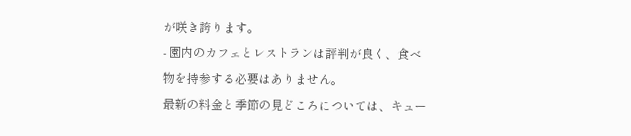が咲き誇ります。
- 園内のカフェとレストランは評判が良く、食べ物を持参する必要はありません。
最新の料金と季節の見どころについては、キュー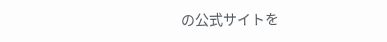の公式サイトを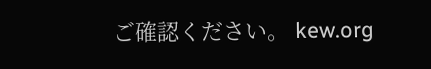ご確認ください。 kew.org